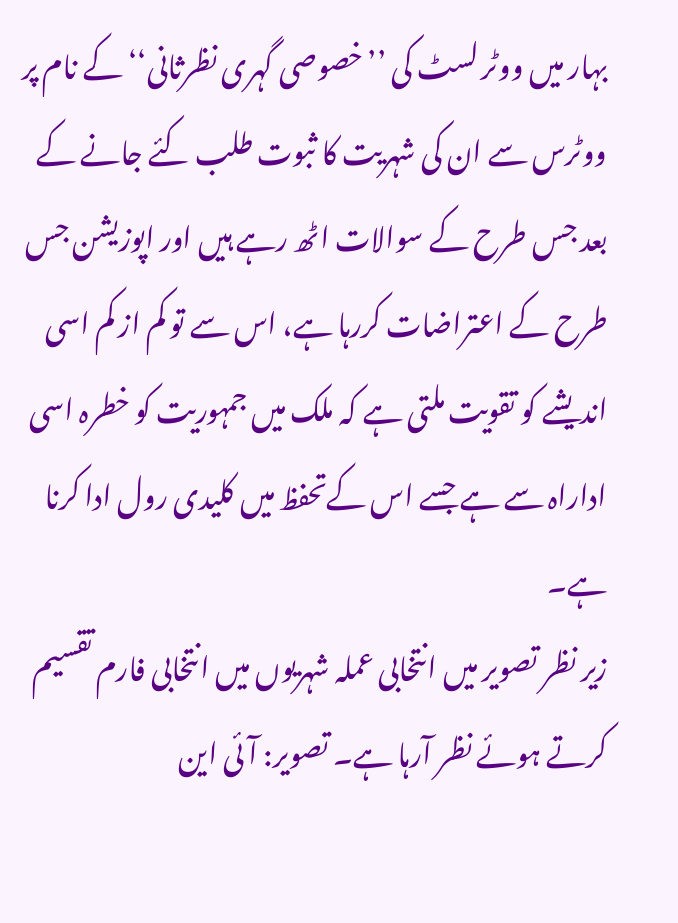بہار میں ووٹر لسٹ کی ’’خصوصی گہری نظرثانی‘‘ کے نام پر ووٹرس سے ان کی شہریت کا ثبوت طلب کئے جانے کے بعد جس طرح کے سوالات اٹھ رہے ہیں اور اپوزیشن جس طرح کے اعتراضات کررہا ہے، اس سے تو کم از کم اسی اندیشے کو تقویت ملتی ہے کہ ملک میں جمہوریت کو خطرہ اسی اداراہ سے ہے جسے اس کےتحفظ میں کلیدی رول ادا کرنا ہے۔
زیر نظر تصویر میں انتخابی عملہ شہریوں میں انتخابی فارم تقسیم کرتے ہوئے نظر آرہا ہے۔ تصویر: آئی این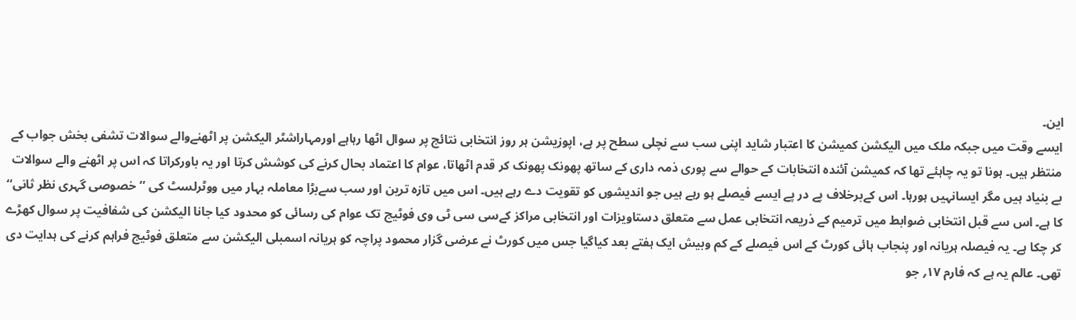این۔
ایسے وقت میں جبکہ ملک میں الیکشن کمیشن کا اعتبار شاید اپنی سب سے نچلی سطح پر ہے، اپوزیشن ہر روز انتخابی نتائج پر سوال اٹھا رہاہے اورمہاراشٹر الیکشن پر اٹھنےوالے سوالات تشفی بخش جواب کے منتظر ہیں۔ ہونا تو یہ چاہئے تھا کہ کمیشن آئندہ انتخابات کے حوالے سے پوری ذمہ داری کے ساتھ پھونک پھونک کر قدم اٹھاتا، عوام کا اعتماد بحال کرنے کی کوشش کرتا اور یہ باورکراتا کہ اس پر اٹھنے والے سوالات بے بنیاد ہیں مگر ایسانہیں ہورہا۔ اس کےبرخلاف پے در پے ایسے فیصلے ہو رہے ہیں جو اندیشوں کو تقویت دے رہے ہیں۔ اس میں تازہ ترین اور سب سےبڑا معاملہ بہار میں ووٹرلسٹ کی ’’خصوصی گہری نظر ثانی‘‘ کا ہے۔ اس سے قبل انتخابی ضوابط میں ترمیم کے ذریعہ انتخابی عمل سے متعلق دستاویزات اور انتخابی مراکز کےسی سی ٹی وی فوٹیج تک عوام کی رسائی کو محدود کیا جانا الیکشن کی شفافیت پر سوال کھڑے کر چکا ہے۔ یہ فیصلہ ہریانہ اور پنجاب ہائی کورٹ کے اس فیصلے کے کم وبیش ایک ہفتے بعد کیاگیا جس میں کورٹ نے عرضی گزار محمود پراچہ کو ہریانہ اسمبلی الیکشن سے متعلق فوٹیج فراہم کرنے کی ہدایت دی تھی۔ عالم یہ ہے کہ فارم ۱۷؍ جو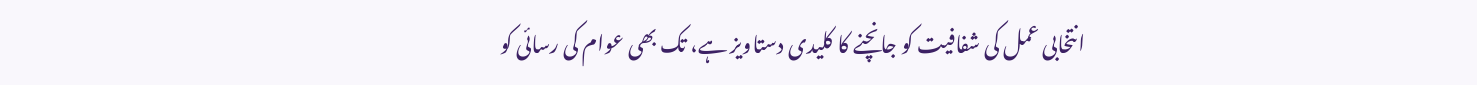انتخابی عمل کی شفافیت کو جانچنے کا کلیدی دستاویز ہے، تک بھی عوام کی رسائی کو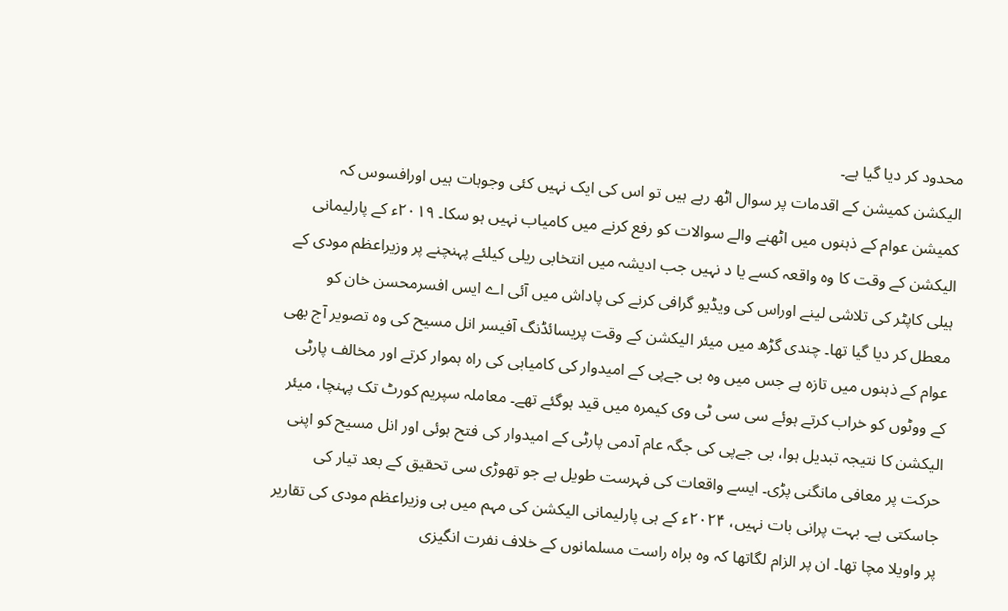محدود کر دیا گیا ہے۔
الیکشن کمیشن کے اقدمات پر سوال اٹھ رہے ہیں تو اس کی ایک نہیں کئی وجوہات ہیں اورافسوس کہ کمیشن عوام کے ذہنوں میں اٹھنے والے سوالات کو رفع کرنے میں کامیاب نہیں ہو سکا۔ ۲۰۱۹ء کے پارلیمانی الیکشن کے وقت کا وہ واقعہ کسے یا د نہیں جب ادیشہ میں انتخابی ریلی کیلئے پہنچنے پر وزیراعظم مودی کے ہیلی کاپٹر کی تلاشی لینے اوراس کی ویڈیو گرافی کرنے کی پاداش میں آئی اے ایس افسرمحسن خان کو معطل کر دیا گیا تھا۔ چندی گڑھ میں میئر الیکشن کے وقت پریسائڈنگ آفیسر انل مسیح کی وہ تصویر آج بھی عوام کے ذہنوں میں تازہ ہے جس میں وہ بی جےپی کے امیدوار کی کامیابی کی راہ ہموار کرتے اور مخالف پارٹی کے ووٹوں کو خراب کرتے ہوئے سی سی ٹی وی کیمرہ میں قید ہوگئے تھے۔ معاملہ سپریم کورٹ تک پہنچا، میئر الیکشن کا نتیجہ تبدیل ہوا، بی جےپی کی جگہ عام آدمی پارٹی کے امیدوار کی فتح ہوئی اور انل مسیح کو اپنی حرکت پر معافی مانگنی پڑی۔ ایسے واقعات کی فہرست طویل ہے جو تھوڑی سی تحقیق کے بعد تیار کی جاسکتی ہے۔ بہت پرانی بات نہیں، ۲۰۲۴ء کے ہی پارلیمانی الیکشن کی مہم میں ہی وزیراعظم مودی کی تقاریر پر واویلا مچا تھا۔ ان پر الزام لگاتھا کہ وہ براہ راست مسلمانوں کے خلاف نفرت انگیزی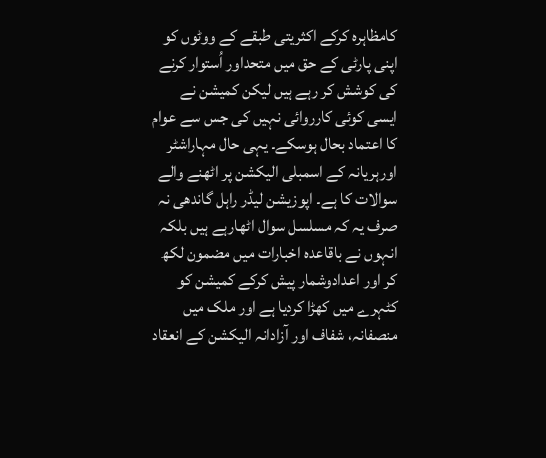کامظاہرہ کرکے اکثریتی طبقے کے ووٹوں کو اپنی پارٹی کے حق میں متحداور اُستوار کرنے کی کوشش کر رہے ہیں لیکن کمیشن نے ایسی کوئی کارروائی نہیں کی جس سے عوام کا اعتماد بحال ہوسکے۔ یہی حال مہاراشٹر اورہریانہ کے اسمبلی الیکشن پر اٹھنے والے سوالات کا ہے۔ اپوزیشن لیڈر راہل گاندھی نہ صرف یہ کہ مسلسل سوال اٹھارہے ہیں بلکہ انہوں نے باقاعدہ اخبارات میں مضمون لکھ کر اور اعدادوشمار پیش کرکے کمیشن کو کٹہرے میں کھڑا کردیا ہے اور ملک میں منصفانہ، شفاف اور آزادانہ الیکشن کے انعقاد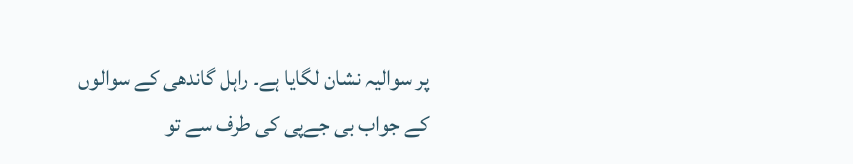پر سوالیہ نشان لگایا ہے۔ راہل گاندھی کے سوالوں کے جواب بی جےپی کی طرف سے تو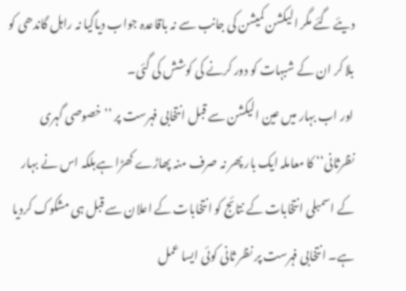دیئے گئے مگر الیکشن کمیشن کی جانب سے نہ باقاعدہ جواب دیاگیا نہ راہل گاندھی کو بلا کر ان کے شبہات کو دور کرنے کی کوشش کی گئی۔
اور اب بہار میں عین الیکشن سے قبل انتخابی فہرست پر ’’خصوصی گہری نظرثانی‘‘ کا معاملہ ایک بار پھر نہ صرف منہ پھاڑے کھڑا ہےبلکہ اس نے بہار کے اسمبلی انتخابات کے نتائج کو انتخابات کے اعلان سے قبل ہی مشکوک کردیا ہے۔ انتخابی فہرست پر نظر ثانی کوئی ایسا عمل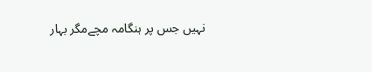نہیں جس پر ہنگامہ مچےمگر بہار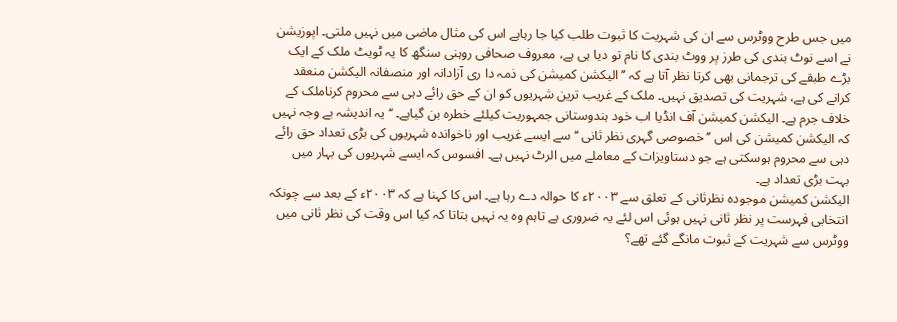میں جس طرح ووٹرس سے ان کی شہریت کا ثبوت طلب کیا جا رہاہے اس کی مثال ماضی میں نہیں ملتی۔ اپوزیشن نے اسے نوٹ بندی کی طرز پر ووٹ بندی کا نام تو دیا ہی ہے، معروف صحافی روہنی سنگھ کا یہ ٹویٹ ملک کے ایک بڑے طبقے کی ترجمانی بھی کرتا نظر آتا ہے کہ ’’الیکشن کمیشن کی ذمہ دا ری آزادانہ اور منصفانہ الیکشن منعقد کرانے کی ہے، شہریت کی تصدیق نہیں۔ ملک کے غریب ترین شہریوں کو ان کے حق رائے دہی سے محروم کرناملک کے خلاف جرم ہے۔ الیکشن کمیشن آف انڈیا اب خود ہندوستانی جمہوریت کیلئے خطرہ بن گیاہے۔ ‘‘ یہ اندیشہ بے وجہ نہیں کہ الیکشن کمیشن کی اس ’’خصوصی گہری نظر ثانی ‘‘ سے ایسے غریب اور ناخواندہ شہریوں کی بڑی تعداد حق رائے دہی سے محروم ہوسکتی ہے جو دستاویزات کے معاملے میں الرٹ نہیں ہے۔ افسوس کہ ایسے شہریوں کی بہار میں بہت بڑی تعداد ہے۔
الیکشن کمیشن موجودہ نظرثانی کے تعلق سے ۲۰۰۳ء کا حوالہ دے رہا ہے۔ اس کا کہنا ہے کہ ۲۰۰۳ء کے بعد سے چونکہ انتخابی فہرست پر نظر ثانی نہیں ہوئی اس لئے یہ ضروری ہے تاہم وہ یہ نہیں بتاتا کہ کیا اس وقت کی نظر ثانی میں ووٹرس سے شہریت کے ثبوت مانگے گئے تھے؟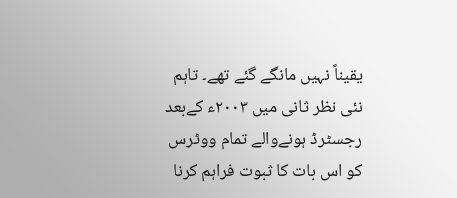یقیناً نہیں مانگے گئے تھے۔ تاہم نئی نظر ثانی میں ۲۰۰۳ء کےبعد رجسٹرڈ ہونےوالے تمام ووٹرس کو اس بات کا ثبوت فراہم کرنا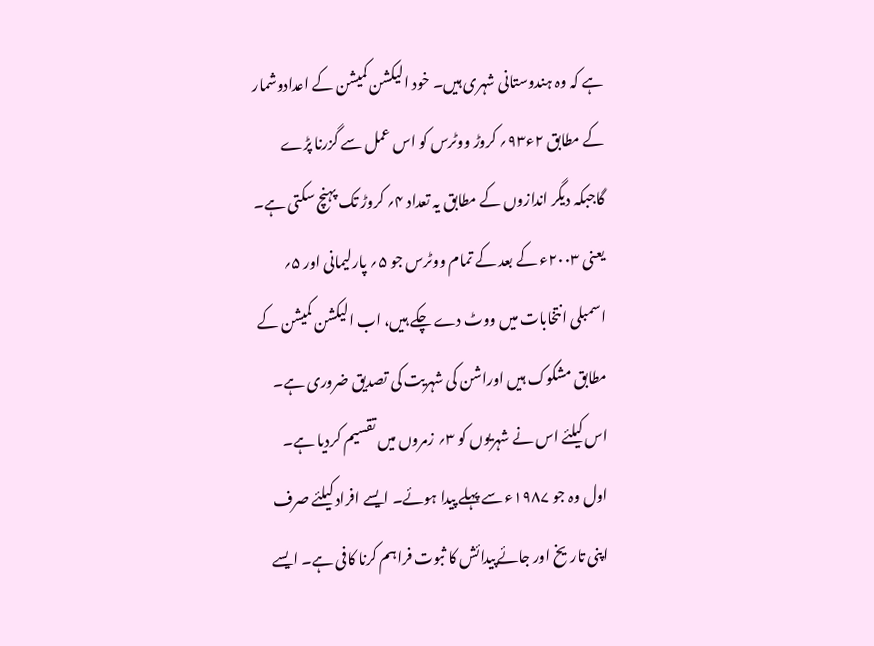ہے کہ وہ ہندوستانی شہری ہیں۔ خود الیکشن کمیشن کے اعدادوشمار کے مطابق ۲ء۹۳؍ کروڑ ووٹرس کو اس عمل سے گزرنا پڑے گاجبکہ دیگر اندازوں کے مطابق یہ تعداد ۴؍ کروڑ تک پہنچ سکتی ہے۔ یعنی ۲۰۰۳ء کے بعد کے تمام ووٹرس جو ۵؍ پارلیمانی اور ۵؍ اسمبلی انتخابات میں ووٹ دے چکے ہیں، اب الیکشن کمیشن کے مطابق مشکوک ہیں اوراشن کی شہریت کی تصدیق ضروری ہے۔ اس کیلئے اس نے شہریوں کو ۳؍ زمروں میں تقسیم کردیا ہے۔ اول وہ جو ۱۹۸۷ء سے پہلے پیدا ہوئے۔ ایسے افراد کیلئے صرف اپنی تاریخ اور جائےپیدائش کا ثبوت فراہم کرنا کافی ہے۔ ایسے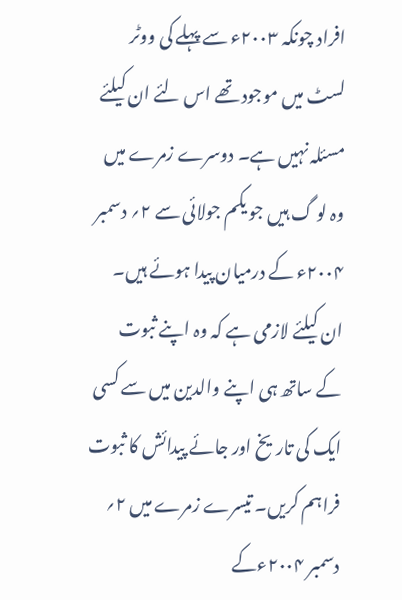افراد چونکہ ۲۰۰۳ء سے پہلے کی ووٹر لسٹ میں موجود تھے اس لئے ان کیلئے مسئلہ نہیں ہے۔ دوسرے زمرے میں وہ لو گ ہیں جو یکم جولائی سے ۲؍ دسمبر ۲۰۰۴ء کے درمیان پیدا ہوئے ہیں۔ ان کیلئے لازمی ہے کہ وہ اپنے ثبوت کے ساتھ ہی اپنے والدین میں سے کسی ایک کی تاریخ اور جائے پیدائش کا ثبوت فراہم کریں۔ تیسرے زمرے میں ۲؍ دسمبر ۲۰۰۴ءکے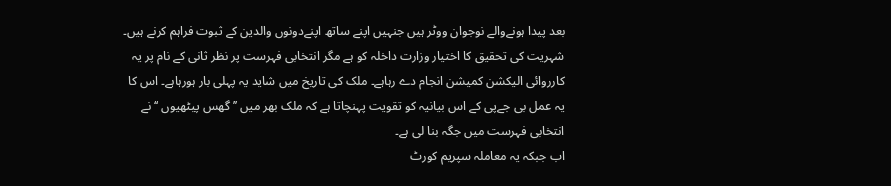بعد پیدا ہونےوالے نوجوان ووٹر ہیں جنہیں اپنے ساتھ اپنےدونوں والدین کے ثبوت فراہم کرنے ہیں۔ شہریت کی تحقیق کا اختیار وزارت داخلہ کو ہے مگر انتخابی فہرست پر نظر ثانی کے نام پر یہ کارروائی الیکشن کمیشن انجام دے رہاہے۔ ملک کی تاریخ میں شاید یہ پہلی بار ہورہاہے۔ اس کا یہ عمل بی جےپی کے اس بیانیہ کو تقویت پہنچاتا ہے کہ ملک بھر میں ’’گھس پیٹھیوں ‘‘ نے انتخابی فہرست میں جگہ بنا لی ہے۔
اب جبکہ یہ معاملہ سپریم کورٹ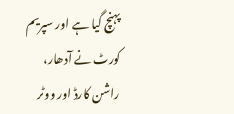پہنچ گیا ہے اور سپریم کورٹ نے آدھار، راشن کارڈ اور ووٹر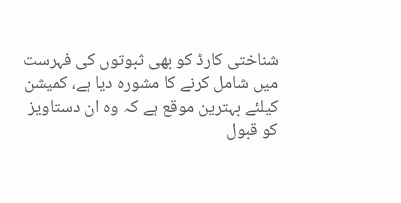شناختی کارڈ کو بھی ثبوتوں کی فہرست میں شامل کرنے کا مشورہ دیا ہے، کمیشن کیلئے بہترین موقع ہے کہ وہ ان دستاویز کو قبول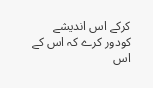کرکے اس اندیشے کودور کرے کہ اس کے اس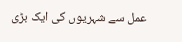عمل سے شہریوں کی ایک بڑی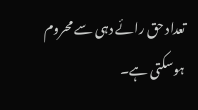تعداد حق رائے دہی سے محروم ہوسکتی ہے۔